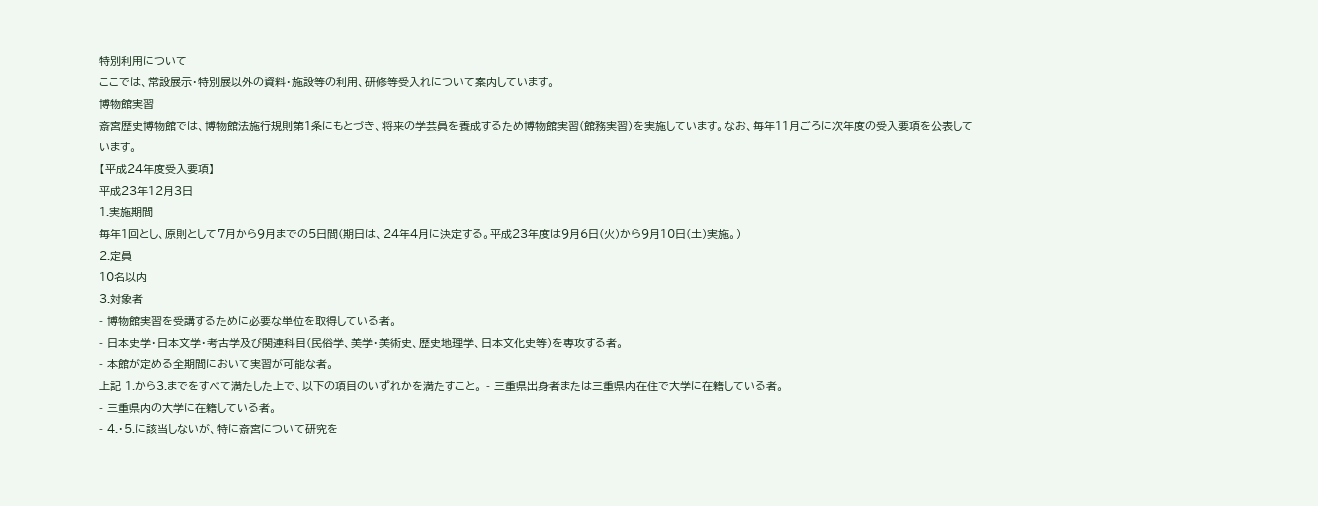特別利用について
ここでは、常設展示・特別展以外の資料・施設等の利用、研修等受入れについて案内しています。
博物館実習
斎宮歴史博物館では、博物館法施行規則第1条にもとづき、将来の学芸員を養成するため博物館実習(館務実習)を実施しています。なお、毎年11月ごろに次年度の受入要項を公表しています。
【平成24年度受入要項】
平成23年12月3日
1.実施期間
毎年1回とし、原則として7月から9月までの5日間(期日は、24年4月に決定する。平成23年度は9月6日(火)から9月10日(土)実施。)
2.定員
10名以内
3.対象者
- 博物館実習を受講するために必要な単位を取得している者。
- 日本史学・日本文学・考古学及び関連科目(民俗学、美学・美術史、歴史地理学、日本文化史等)を専攻する者。
- 本館が定める全期間において実習が可能な者。
上記 1.から3.までをすべて満たした上で、以下の項目のいずれかを満たすこと。 - 三重県出身者または三重県内在住で大学に在籍している者。
- 三重県内の大学に在籍している者。
- 4.・5.に該当しないが、特に斎宮について研究を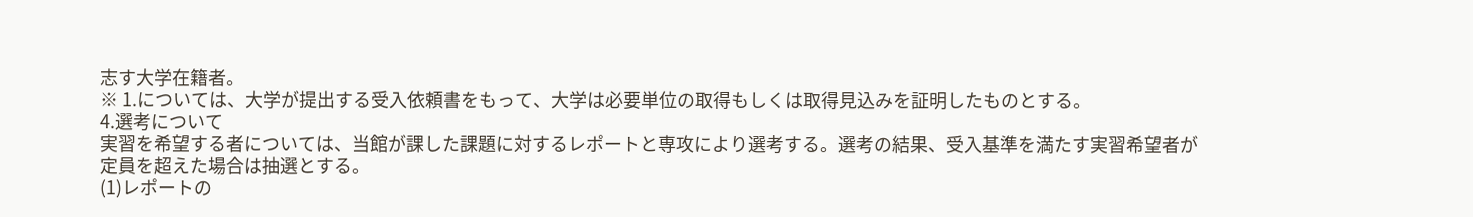志す大学在籍者。
※ 1.については、大学が提出する受入依頼書をもって、大学は必要単位の取得もしくは取得見込みを証明したものとする。
4.選考について
実習を希望する者については、当館が課した課題に対するレポートと専攻により選考する。選考の結果、受入基準を満たす実習希望者が定員を超えた場合は抽選とする。
(1)レポートの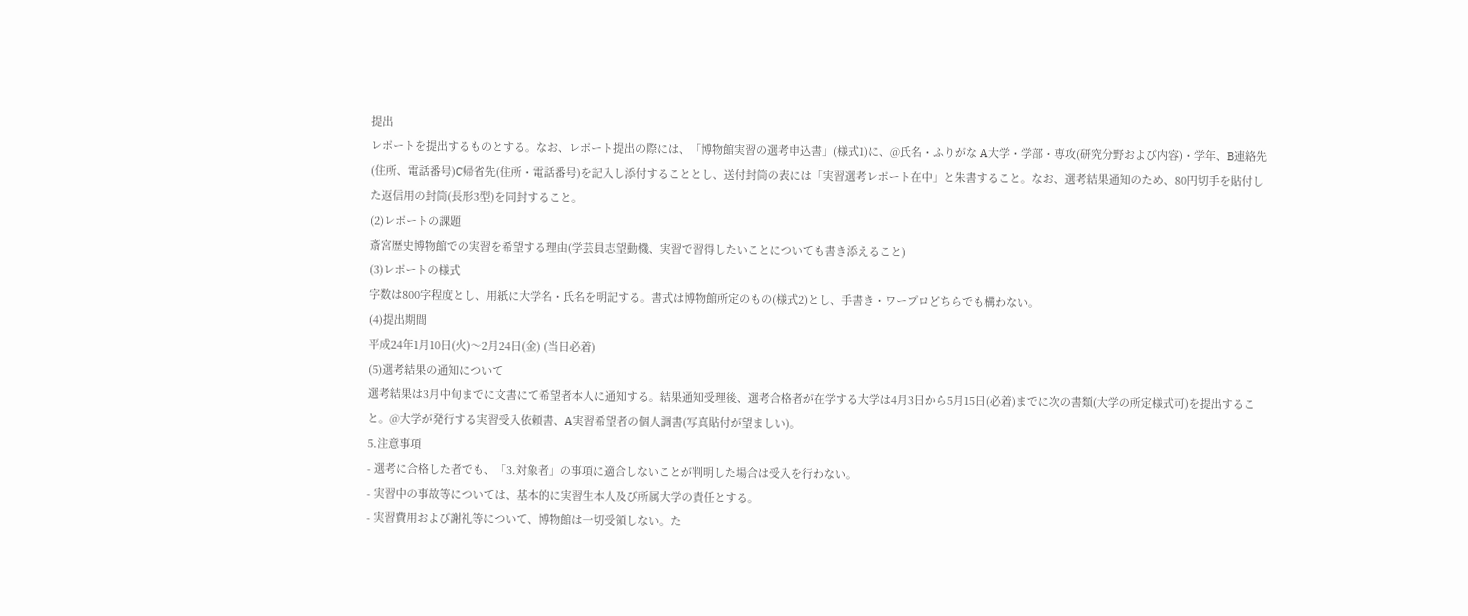提出
レポートを提出するものとする。なお、レポート提出の際には、「博物館実習の選考申込書」(様式1)に、@氏名・ふりがな A大学・学部・専攻(研究分野および内容)・学年、B連絡先(住所、電話番号)C帰省先(住所・電話番号)を記入し添付することとし、送付封筒の表には「実習選考レポート在中」と朱書すること。なお、選考結果通知のため、80円切手を貼付した返信用の封筒(長形3型)を同封すること。
(2)レポートの課題
斎宮歴史博物館での実習を希望する理由(学芸員志望動機、実習で習得したいことについても書き添えること)
(3)レポートの様式
字数は800字程度とし、用紙に大学名・氏名を明記する。書式は博物館所定のもの(様式2)とし、手書き・ワープロどちらでも構わない。
(4)提出期間
平成24年1月10日(火)〜2月24日(金) (当日必着)
(5)選考結果の通知について
選考結果は3月中旬までに文書にて希望者本人に通知する。結果通知受理後、選考合格者が在学する大学は4月3日から5月15日(必着)までに次の書類(大学の所定様式可)を提出すること。@大学が発行する実習受入依頼書、A実習希望者の個人調書(写真貼付が望ましい)。
5.注意事項
- 選考に合格した者でも、「3.対象者」の事項に適合しないことが判明した場合は受入を行わない。
- 実習中の事故等については、基本的に実習生本人及び所属大学の責任とする。
- 実習費用および謝礼等について、博物館は一切受領しない。た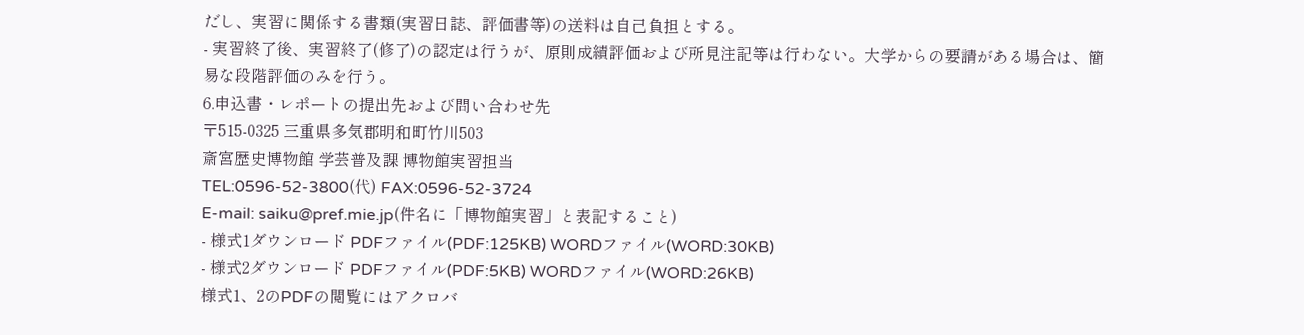だし、実習に関係する書類(実習日誌、評価書等)の送料は自己負担とする。
- 実習終了後、実習終了(修了)の認定は行うが、原則成績評価および所見注記等は行わない。大学からの要請がある場合は、簡易な段階評価のみを行う。
6.申込書・レポートの提出先および問い合わせ先
〒515-0325 三重県多気郡明和町竹川503
斎宮歴史博物館 学芸普及課 博物館実習担当
TEL:0596-52-3800(代) FAX:0596-52-3724
E-mail: saiku@pref.mie.jp(件名に「博物館実習」と表記すること)
- 様式1ダウンロード PDFファイル(PDF:125KB) WORDファイル(WORD:30KB)
- 様式2ダウンロード PDFファイル(PDF:5KB) WORDファイル(WORD:26KB)
様式1、2のPDFの閲覧にはアクロバ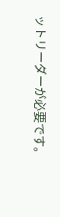ットリーダーが必要です。